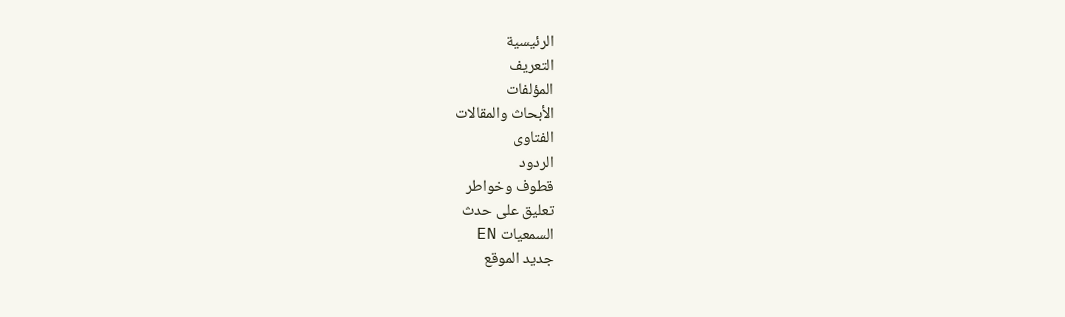الرئيسية
التعريف
المؤلفات
الأبحاث والمقالات
الفتاوى
الردود
قطوف وخواطر
تعليق على حدث
السمعيات EN
جديد الموقع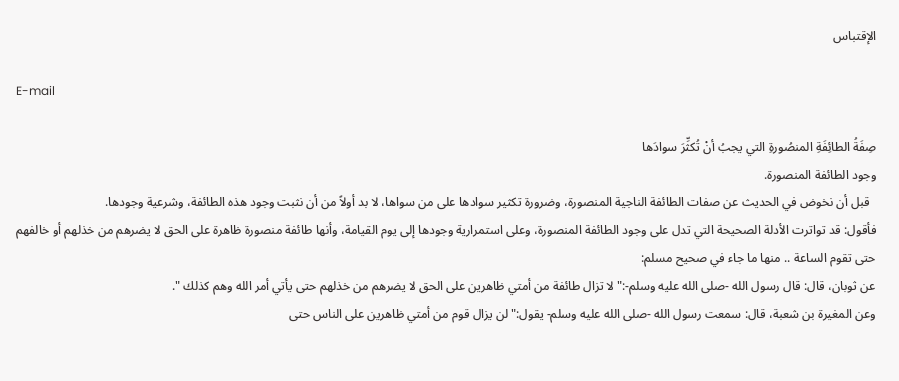الإقتباس

E-mail

صِفَةُ الطائِفَةِ المنصُورةِ التي يجبُ أنْ تُكثِّرَ سوادَها
وجود الطائفة المنصورة.
  قبل أن نخوض في الحديث عن صفات الطائفة الناجية المنصورة، وضرورة تكثير سوادها على من سواها، لا بد أولاً من أن نثبت وجود هذه الطائفة، وشرعية وجودها.
فأقول: قد تواترت الأدلة الصحيحة التي تدل على وجود الطائفة المنصورة، وعلى استمرارية وجودها إلى يوم القيامة، وأنها طائفة منصورة ظاهرة على الحق لا يضرهم من خذلهم أو خالفهم حتى تقوم الساعة .. منها ما جاء في صحيح مسلم:
عن ثوبان، قال: قال رسول الله -صلى الله عليه وسلم-:" لا تزال طائفة من أمتي ظاهرين على الحق لا يضرهم من خذلهم حتى يأتي أمر الله وهم كذلك ".
وعن المغيرة بن شعبة، قال: سمعت رسول الله -صلى الله عليه وسلم- يقول:" لن يزال قوم من أمتي ظاهرين على الناس حتى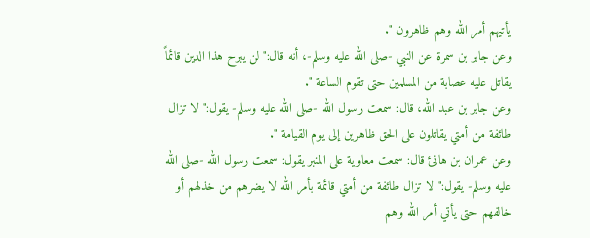يأتيهم أمر الله وهم ظاهرون ".
وعن جابر بن سمرة عن النبي -صلى الله عليه وسلم-، أنه قال:" لن يبرح هذا الدين قائماً يقاتل عليه عصابة من المسلمين حتى تقوم الساعة ".
وعن جابر بن عبد الله، قال: سمعت رسول الله -صلى الله عليه وسلم- يقول:" لا تزال طائفة من أمتي يقاتلون على الحق ظاهرين إلى يوم القيامة ".
وعن عمران بن هانئ قال: سمعت معاوية على المنبر يقول: سمعت رسول الله -صلى الله عليه وسلم- يقول:" لا تزال طائفة من أمتي قائمة بأمر الله لا يضرهم من خذلهم أو خالفهم حتى يأتي أمر الله وهم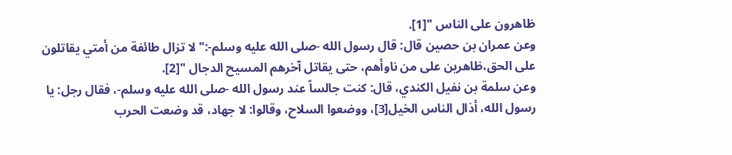ظاهرون على الناس "[1].
وعن عمران بن حصين قال: قال رسول الله -صلى الله عليه وسلم-:" لا تزال طائفة من أمتي يقاتلون على الحق،ظاهرين على من ناوأهم، حتى يقاتل آخرهم المسيح الدجال "[2].
وعن سلمة بن نفيل الكندي، قال: كنت جالساً عند رسول الله -صلى الله عليه وسلم-، فقال رجل: يا رسول الله، أذال الناس الخيل[3]، ووضعوا السلاح، وقالوا: لا جهاد، قد وضعت الحرب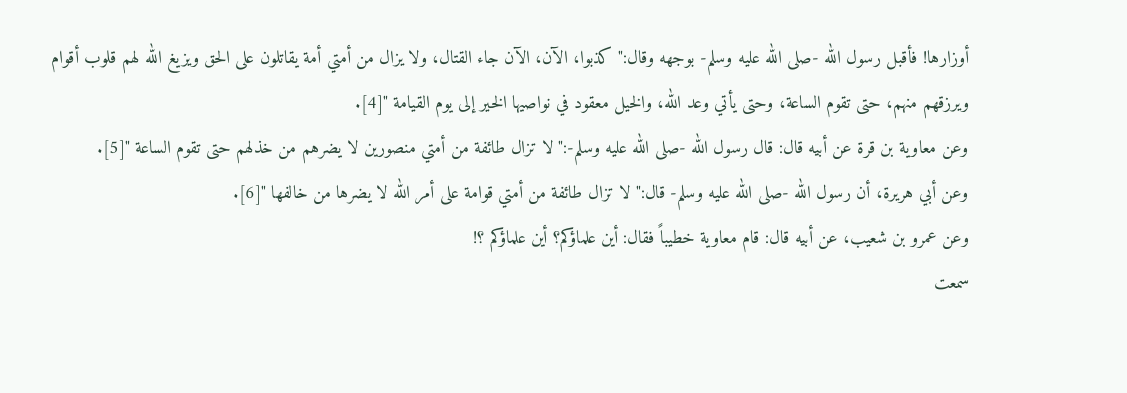أوزارها! فأقبل رسول الله -صلى الله عليه وسلم- بوجهه وقال:" كذبوا، الآن، الآن جاء القتال، ولا يزال من أمتي أمة يقاتلون على الحق ويزيغ الله لهم قلوب أقوام ويرزقهم منهم، حتى تقوم الساعة، وحتى يأتي وعد الله، والخيل معقود في نواصيها الخير إلى يوم القيامة "[4].
وعن معاوية بن قرة عن أبيه قال: قال رسول الله -صلى الله عليه وسلم-:" لا تزال طائفة من أمتي منصورين لا يضرهم من خذلهم حتى تقوم الساعة "[5].
وعن أبي هريرة، أن رسول الله -صلى الله عليه وسلم- قال:" لا تزال طائفة من أمتي قوامة على أمر الله لا يضرها من خالفها "[6].
وعن عمرو بن شعيب، عن أبيه قال: قام معاوية خطيباً فقال: أين علماؤكم؟ أين علماؤكم ؟!
سمعت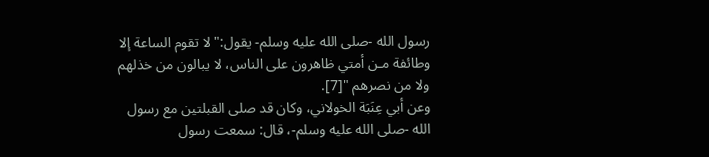رسول الله -صلى الله عليه وسلم- يقول:" لا تقوم الساعة إلا وطائفة مـن أمتي ظاهرون على الناس، لا يبالون من خذلهم ولا من نصرهم "[7].
وعن أبي عِنَبَة الخولاني، وكان قد صلى القبلتين مع رسول الله -صلى الله عليه وسلم-، قال: سمعت رسول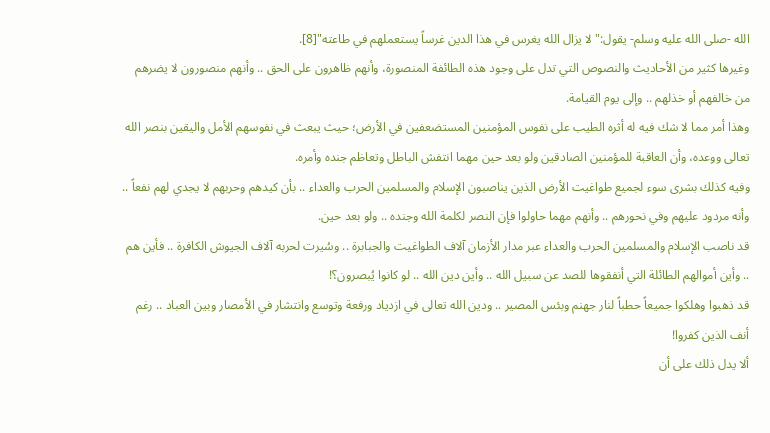الله -صلى الله عليه وسلم- يقول:" لا يزال الله يغرس في هذا الدين غرساً يستعملهم في طاعته"[8].
وغيرها كثير من الأحاديث والنصوص التي تدل على وجود هذه الطائفة المنصورة، وأنهم ظاهرون على الحق .. وأنهم منصورون لا يضرهم من خالفهم أو خذلهم .. وإلى يوم القيامة.
وهذا أمر مما لا شك فيه له أثره الطيب على نفوس المؤمنين المستضعفين في الأرض؛ حيث يبعث في نفوسهم الأمل واليقين بنصر الله تعالى ووعده، وأن العاقبة للمؤمنين الصادقين ولو بعد حين مهما انتفش الباطل وتعاظم جنده وأمره.
وفيه كذلك بشرى سوء لجميع طواغيت الأرض الذين يناصبون الإسلام والمسلمين الحرب والعداء .. بأن كيدهم وحربهم لا يجدي لهم نفعاً .. وأنه مردود عليهم وفي نحورهم .. وأنهم مهما حاولوا فإن النصر لكلمة الله وجنده .. ولو بعد حين.
قد ناصب الإسلام والمسلمين الحرب والعداء عبر مدار الأزمان آلاف الطواغيت والجبابرة .. وسُيرت لحربه آلاف الجيوش الكافرة .. فأين هم .. وأين أموالهم الطائلة التي أنفقوها للصد عن سبيل الله .. وأين دين الله .. لو كانوا يُبصرون؟!
قد ذهبوا وهلكوا جميعاً حطباً لنار جهنم وبئس المصير .. ودين الله تعالى في ازدياد ورفعة وتوسع وانتشار في الأمصار وبين العباد .. رغم أنف الذين كفروا!
ألا يدل ذلك على أن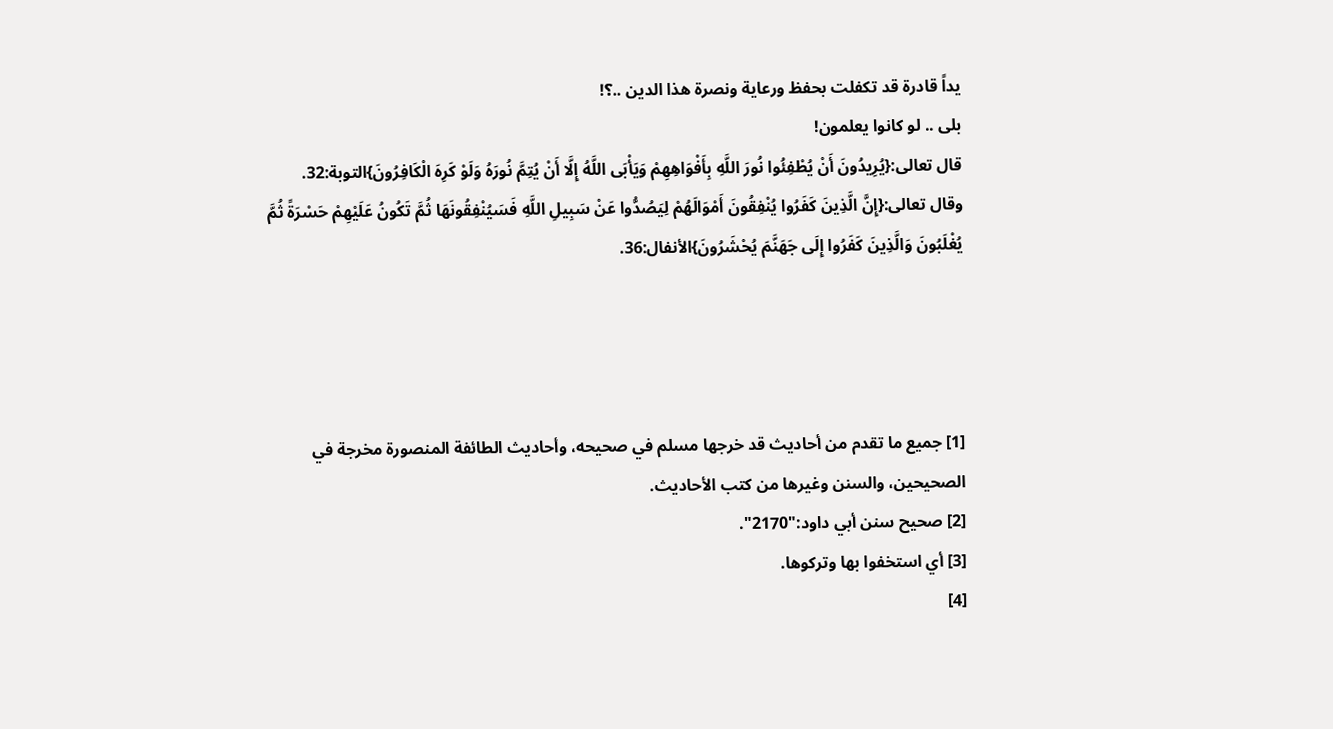يداً قادرة قد تكفلت بحفظ ورعاية ونصرة هذا الدين ..؟!
بلى .. لو كانوا يعلمون!
قال تعالى:{يُرِيدُونَ أَنْ يُطْفِئُوا نُورَ اللَّهِ بِأَفْوَاهِهِمْ وَيَأْبَى اللَّهُ إِلَّا أَنْ يُتِمَّ نُورَهُ وَلَوْ كَرِهَ الْكَافِرُونَ}التوبة:32.
وقال تعالى:{إِنَّ الَّذِينَ كَفَرُوا يُنْفِقُونَ أَمْوَالَهُمْ لِيَصُدُّوا عَنْ سَبِيلِ اللَّهِ فَسَيُنْفِقُونَهَا ثُمَّ تَكُونُ عَلَيْهِمْ حَسْرَةً ثُمَّ يُغْلَبُونَ وَالَّذِينَ كَفَرُوا إِلَى جَهَنَّمَ يُحْشَرُونَ}الأنفال:36.




[1] جميع ما تقدم من أحاديث قد خرجها مسلم في صحيحه، وأحاديث الطائفة المنصورة مخرجة في الصحيحين، والسنن وغيرها من كتب الأحاديث.
[2] صحيح سنن أبي داود:"2170".
[3] أي استخفوا بها وتركوها.
[4]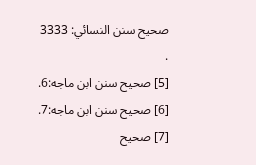صحيح سنن النسائي: 3333 .
[5] صحيح سنن ابن ماجه:6.
[6] صحيح سنن ابن ماجه:7.
[7] صحيح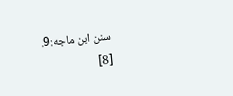سنن ابن ماجه:9.
[8]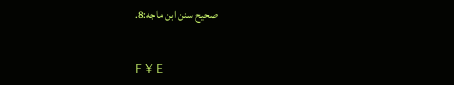صحيح سنن ابن ماجه:8.


F ¥ E